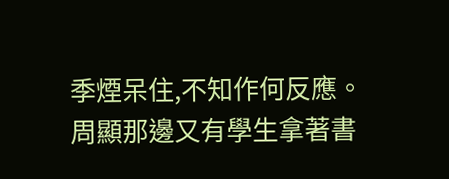季煙呆住,不知作何反應。
周顯那邊又有學生拿著書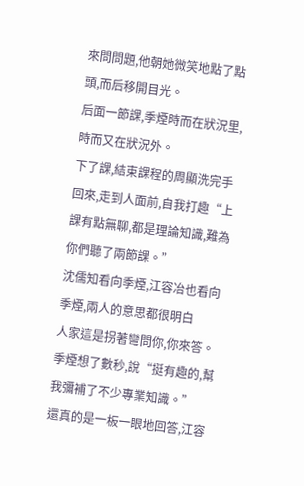來問問題,他朝她微笑地點了點頭,而后移開目光。
后面一節課,季煙時而在狀況里,時而又在狀況外。
下了課,結束課程的周顯洗完手回來,走到人面前,自我打趣“上課有點無聊,都是理論知識,難為你們聽了兩節課。”
沈儒知看向季煙,江容冶也看向季煙,兩人的意思都很明白
人家這是拐著彎問你,你來答。
季煙想了數秒,說“挺有趣的,幫我彌補了不少專業知識。”
還真的是一板一眼地回答,江容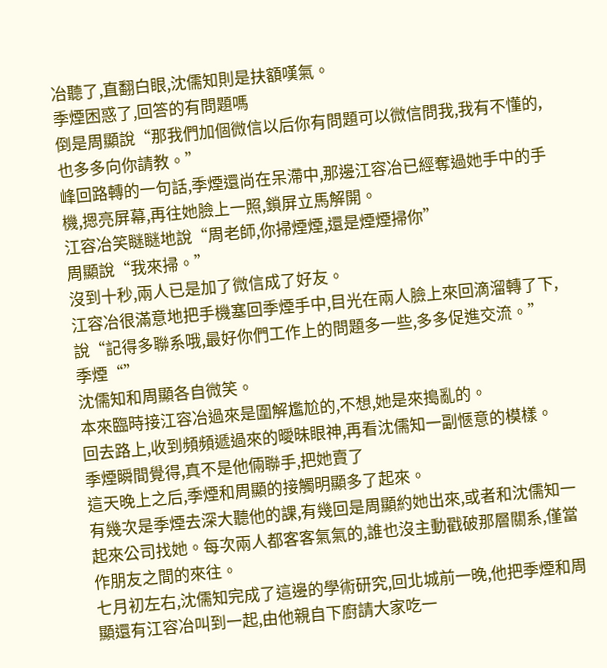冶聽了,直翻白眼,沈儒知則是扶額嘆氣。
季煙困惑了,回答的有問題嗎
倒是周顯說“那我們加個微信以后你有問題可以微信問我,我有不懂的,也多多向你請教。”
峰回路轉的一句話,季煙還尚在呆滯中,那邊江容冶已經奪過她手中的手機,摁亮屏幕,再往她臉上一照,鎖屏立馬解開。
江容冶笑瞇瞇地說“周老師,你掃煙煙,還是煙煙掃你”
周顯說“我來掃。”
沒到十秒,兩人已是加了微信成了好友。
江容冶很滿意地把手機塞回季煙手中,目光在兩人臉上來回滴溜轉了下,說“記得多聯系哦,最好你們工作上的問題多一些,多多促進交流。”
季煙“”
沈儒知和周顯各自微笑。
本來臨時接江容冶過來是圍解尷尬的,不想,她是來搗亂的。
回去路上,收到頻頻遞過來的曖昧眼神,再看沈儒知一副愜意的模樣。
季煙瞬間覺得,真不是他倆聯手,把她賣了
這天晚上之后,季煙和周顯的接觸明顯多了起來。
有幾次是季煙去深大聽他的課,有幾回是周顯約她出來,或者和沈儒知一起來公司找她。每次兩人都客客氣氣的,誰也沒主動戳破那層關系,僅當作朋友之間的來往。
七月初左右,沈儒知完成了這邊的學術研究,回北城前一晚,他把季煙和周顯還有江容冶叫到一起,由他親自下廚請大家吃一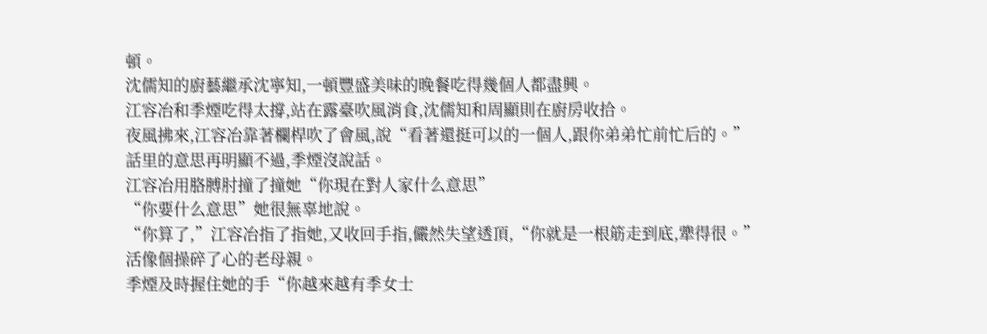頓。
沈儒知的廚藝繼承沈寧知,一頓豐盛美味的晚餐吃得幾個人都盡興。
江容冶和季煙吃得太撐,站在露臺吹風消食,沈儒知和周顯則在廚房收拾。
夜風拂來,江容冶靠著欄桿吹了會風,說“看著還挺可以的一個人,跟你弟弟忙前忙后的。”
話里的意思再明顯不過,季煙沒說話。
江容冶用胳膊肘撞了撞她“你現在對人家什么意思”
“你要什么意思”她很無辜地說。
“你算了,”江容冶指了指她,又收回手指,儼然失望透頂,“你就是一根筋走到底,犟得很。”
活像個操碎了心的老母親。
季煙及時握住她的手“你越來越有季女士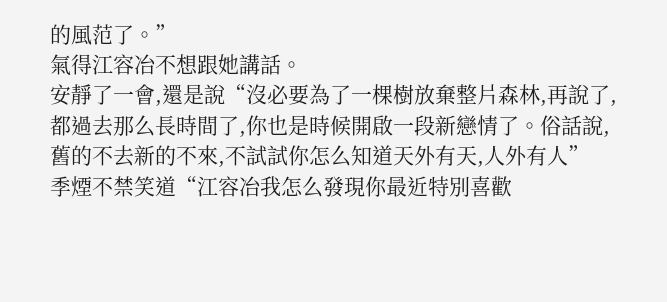的風范了。”
氣得江容冶不想跟她講話。
安靜了一會,還是說“沒必要為了一棵樹放棄整片森林,再說了,都過去那么長時間了,你也是時候開啟一段新戀情了。俗話說,舊的不去新的不來,不試試你怎么知道天外有天,人外有人”
季煙不禁笑道“江容冶我怎么發現你最近特別喜歡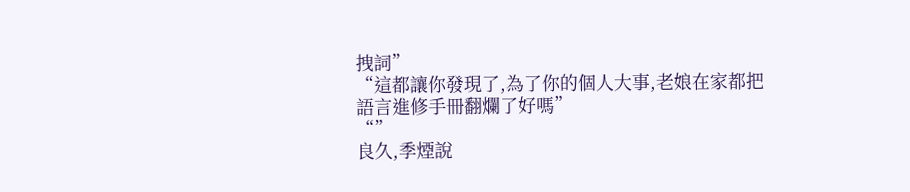拽詞”
“這都讓你發現了,為了你的個人大事,老娘在家都把語言進修手冊翻爛了好嗎”
“”
良久,季煙說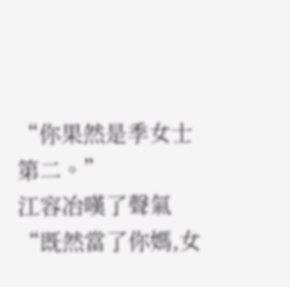“你果然是季女士第二。”
江容冶嘆了聲氣“既然當了你媽,女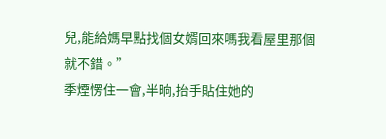兒,能給媽早點找個女婿回來嗎我看屋里那個就不錯。”
季煙愣住一會,半晌,抬手貼住她的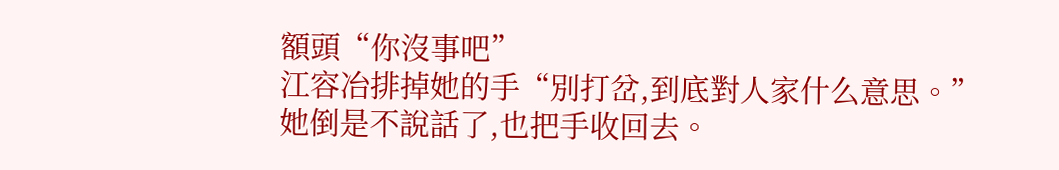額頭“你沒事吧”
江容冶排掉她的手“別打岔,到底對人家什么意思。”
她倒是不說話了,也把手收回去。